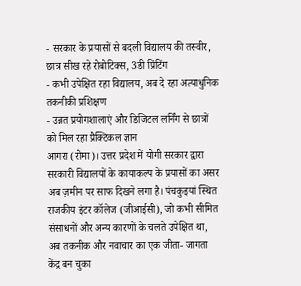- सरकार के प्रयासों से बदली विद्यालय की तस्वीर, छात्र सीख रहे रोबोटिक्स, 3डी प्रिंटिंग
- कभी उपेक्षित रहा विद्यालय, अब दे रहा अत्याधुनिक तकनीकी प्रशिक्षण
- उन्नत प्रयोगशालाएं और डिजिटल लर्निंग से छात्रों को मिल रहा प्रैक्टिकल ज्ञान
आगरा (रोमा)। उत्तर प्रदेश में योगी सरकार द्वारा सरकारी विद्यालयों के कायाकल्प के प्रयासों का असर अब ज़मीन पर साफ दिखने लगा है। पंचकुइयां स्थित राजकीय इंटर कॉलेज (जीआईसी), जो कभी सीमित संसाधनों और अन्य कारणों के चलते उपेक्षित था, अब तकनीक और नवाचार का एक जीता- जागता केंद्र बन चुका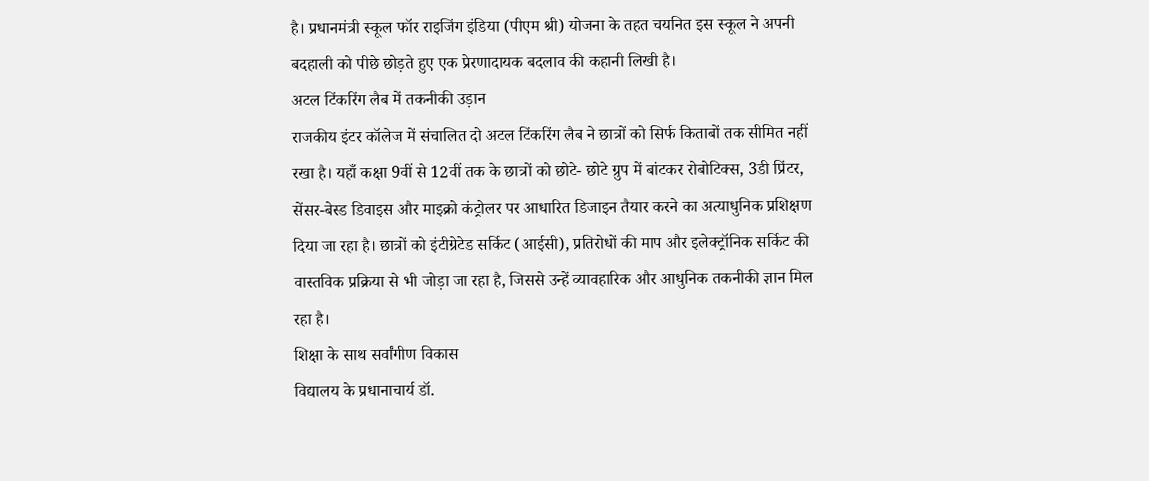है। प्रधानमंत्री स्कूल फॉर राइजिंग इंडिया (पीएम श्री) योजना के तहत चयनित इस स्कूल ने अपनी बदहाली को पीछे छोड़ते हुए एक प्रेरणादायक बदलाव की कहानी लिखी है।
अटल टिंकरिंग लैब में तकनीकी उड़ान
राजकीय इंटर कॉलेज में संचालित दो अटल टिंकरिंग लैब ने छात्रों को सिर्फ किताबों तक सीमित नहीं रखा है। यहाँ कक्षा 9वीं से 12वीं तक के छात्रों को छोटे- छोटे ग्रुप में बांटकर रोबोटिक्स, 3डी प्रिंटर, सेंसर-बेस्ड डिवाइस और माइक्रो कंट्रोलर पर आधारित डिजाइन तैयार करने का अत्याधुनिक प्रशिक्षण दिया जा रहा है। छात्रों को इंटीग्रेटेड सर्किट (आईसी), प्रतिरोधों की माप और इलेक्ट्रॉनिक सर्किट की वास्तविक प्रक्रिया से भी जोड़ा जा रहा है, जिससे उन्हें व्यावहारिक और आधुनिक तकनीकी ज्ञान मिल रहा है।
शिक्षा के साथ सर्वांगीण विकास
विद्यालय के प्रधानाचार्य डॉ.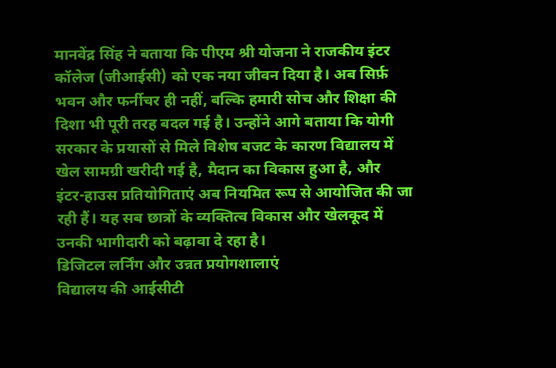मानवेंद्र सिंह ने बताया कि पीएम श्री योजना ने राजकीय इंटर कॉलेज (जीआईसी) को एक नया जीवन दिया है। अब सिर्फ़ भवन और फर्नीचर ही नहीं, बल्कि हमारी सोच और शिक्षा की दिशा भी पूरी तरह बदल गई है। उन्होंने आगे बताया कि योगी सरकार के प्रयासों से मिले विशेष बजट के कारण विद्यालय में खेल सामग्री खरीदी गई है, मैदान का विकास हुआ है, और इंटर-हाउस प्रतियोगिताएं अब नियमित रूप से आयोजित की जा रही हैं। यह सब छात्रों के व्यक्तित्व विकास और खेलकूद में उनकी भागीदारी को बढ़ावा दे रहा है।
डिजिटल लर्निंग और उन्नत प्रयोगशालाएं
विद्यालय की आईसीटी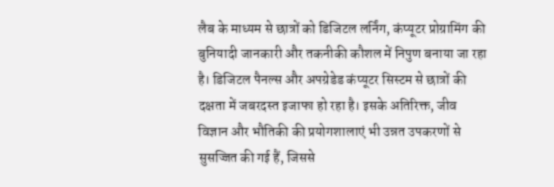लैब के माध्यम से छात्रों को डिजिटल लर्निंग, कंप्यूटर प्रोग्रामिंग की बुनियादी जानकारी और तकनीकी कौशल में निपुण बनाया जा रहा है। डिजिटल पैनल्स और अपग्रेडेड कंप्यूटर सिस्टम से छात्रों की दक्षता में जबरदस्त इजाफा हो रहा है। इसके अतिरिक्त, जीव विज्ञान और भौतिकी की प्रयोगशालाएं भी उन्नत उपकरणों से सुसज्जित की गई हैं, जिससे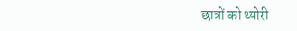छात्रों को थ्योरी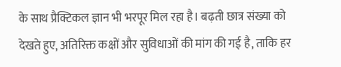के साथ प्रैक्टिकल ज्ञान भी भरपूर मिल रहा है। बढ़ती छात्र संख्या को देखते हुए, अतिरिक्त कक्षों और सुविधाओं की मांग की गई है, ताकि हर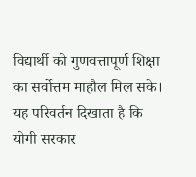विद्यार्थी को गुणवत्तापूर्ण शिक्षा का सर्वोत्तम माहौल मिल सके। यह परिवर्तन दिखाता है कि योगी सरकार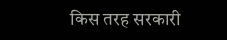किस तरह सरकारी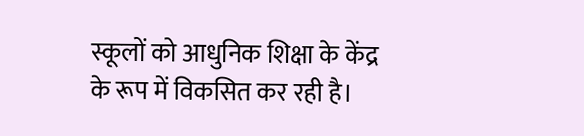स्कूलों को आधुनिक शिक्षा के केंद्र के रूप में विकसित कर रही है।